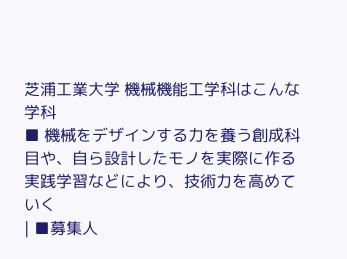芝浦工業大学 機械機能工学科はこんな学科
■ 機械をデザインする力を養う創成科目や、自ら設計したモノを実際に作る実践学習などにより、技術力を高めていく
| ■募集人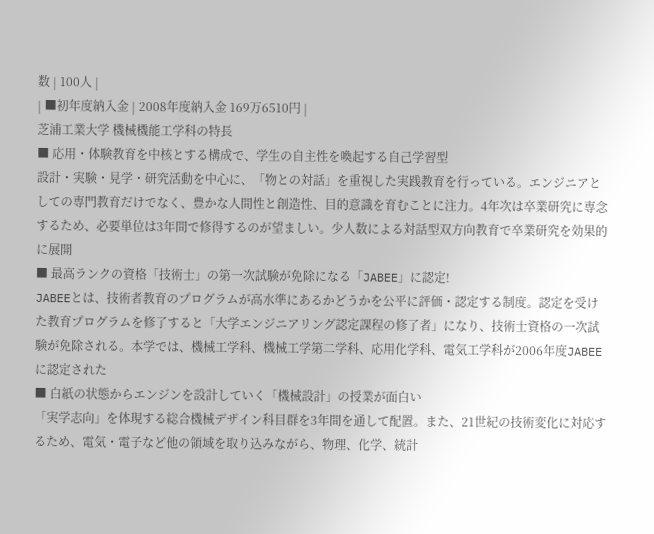数 | 100人 |
| ■初年度納入金 | 2008年度納入金 169万6510円 |
芝浦工業大学 機械機能工学科の特長
■ 応用・体験教育を中核とする構成で、学生の自主性を喚起する自己学習型
設計・実験・見学・研究活動を中心に、「物との対話」を重視した実践教育を行っている。エンジニアとしての専門教育だけでなく、豊かな人間性と創造性、目的意識を育むことに注力。4年次は卒業研究に専念するため、必要単位は3年間で修得するのが望ましい。少人数による対話型双方向教育で卒業研究を効果的に展開
■ 最高ランクの資格「技術士」の第一次試験が免除になる「JABEE」に認定!
JABEEとは、技術者教育のプログラムが高水準にあるかどうかを公平に評価・認定する制度。認定を受けた教育プログラムを修了すると「大学エンジニアリング認定課程の修了者」になり、技術士資格の一次試験が免除される。本学では、機械工学科、機械工学第二学科、応用化学科、電気工学科が2006年度JABEEに認定された
■ 白紙の状態からエンジンを設計していく「機械設計」の授業が面白い
「実学志向」を体現する総合機械デザイン科目群を3年間を通して配置。また、21世紀の技術変化に対応するため、電気・電子など他の領域を取り込みながら、物理、化学、統計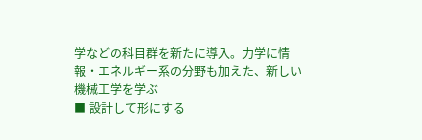学などの科目群を新たに導入。力学に情報・エネルギー系の分野も加えた、新しい機械工学を学ぶ
■ 設計して形にする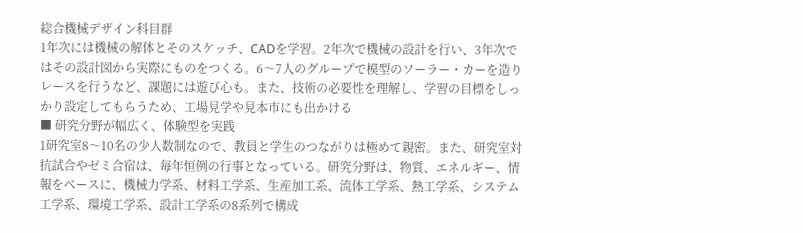総合機械デザイン科目群
1年次には機械の解体とそのスケッチ、CADを学習。2年次で機械の設計を行い、3年次ではその設計図から実際にものをつくる。6〜7人のグループで模型のソーラー・カーを造りレースを行うなど、課題には遊び心も。また、技術の必要性を理解し、学習の目標をしっかり設定してもらうため、工場見学や見本市にも出かける
■ 研究分野が幅広く、体験型を実践
1研究室8〜10名の少人数制なので、教員と学生のつながりは極めて親密。また、研究室対抗試合やゼミ合宿は、毎年恒例の行事となっている。研究分野は、物質、エネルギー、情報をベースに、機械力学系、材料工学系、生産加工系、流体工学系、熱工学系、システム工学系、環境工学系、設計工学系の8系列で構成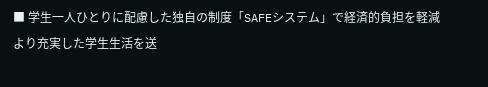■ 学生一人ひとりに配慮した独自の制度「SAFEシステム」で経済的負担を軽減
より充実した学生生活を送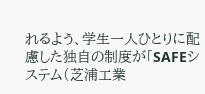れるよう、学生一人ひとりに配慮した独自の制度が「SAFEシステム(芝浦工業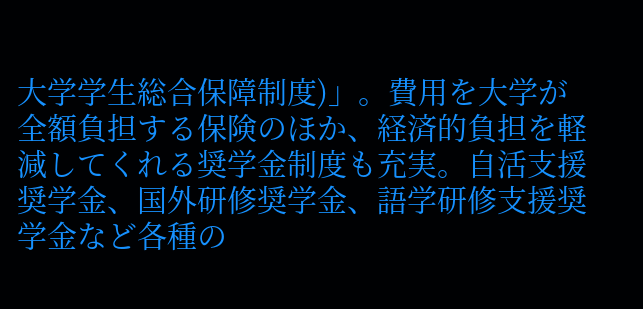大学学生総合保障制度)」。費用を大学が全額負担する保険のほか、経済的負担を軽減してくれる奨学金制度も充実。自活支援奨学金、国外研修奨学金、語学研修支援奨学金など各種の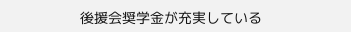後援会奨学金が充実している